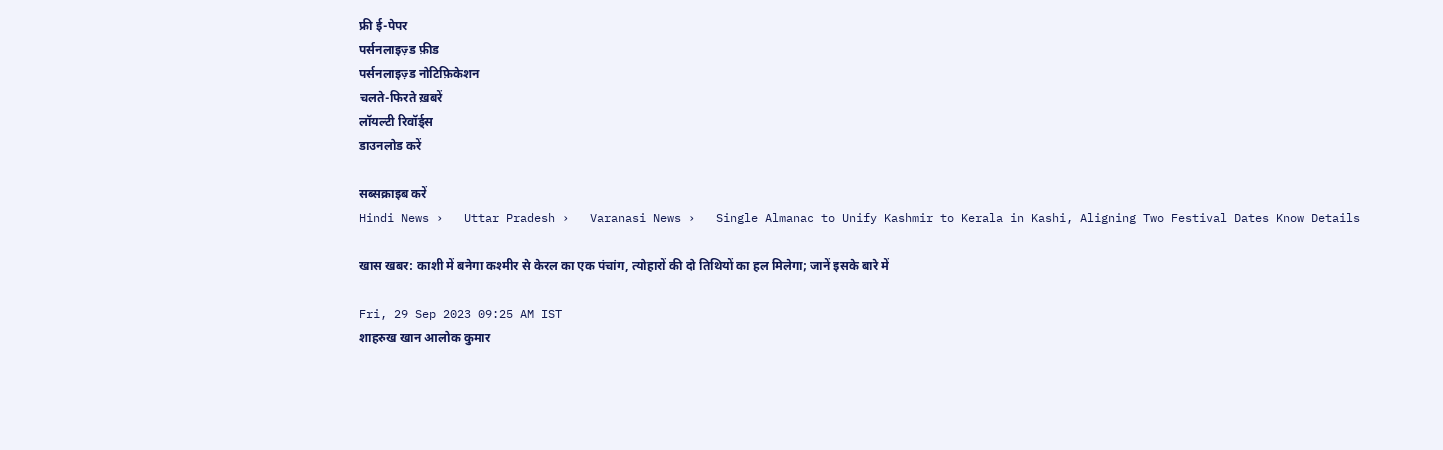फ्री ई-पेपर
पर्सनलाइज़्ड फ़ीड
पर्सनलाइज़्ड नोटिफ़िकेशन
चलते-फिरते ख़बरें
लॉयल्टी रिवॉर्ड्स
डाउनलोड करें

सब्सक्राइब करें
Hindi News ›   Uttar Pradesh ›   Varanasi News ›   Single Almanac to Unify Kashmir to Kerala in Kashi, Aligning Two Festival Dates Know Details

खास खबर: काशी में बनेगा कश्मीर से केरल का एक पंचांग, त्योहारों की दो तिथियों का हल मिलेगा; जानें इसके बारे में

Fri, 29 Sep 2023 09:25 AM IST
शाहरुख खान आलोक कुमार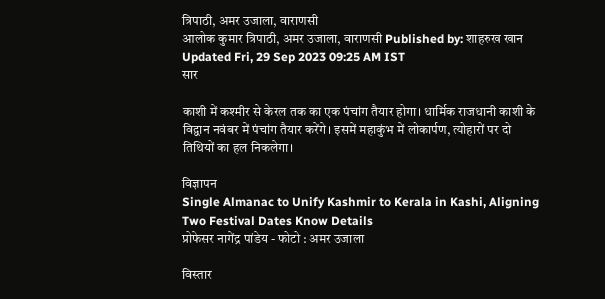त्रिपाठी, अमर उजाला, वाराणसी
आलोक कुमार त्रिपाठी, अमर उजाला, वाराणसी Published by: शाहरुख खान Updated Fri, 29 Sep 2023 09:25 AM IST
सार

काशी में कश्मीर से केरल तक का एक पंचांग तैयार होगा। धार्मिक राजधानी काशी के विद्वान नवंबर में पंचांग तैयार करेंगे। इसमें महाकुंभ में लोकार्पण, त्योहारों पर दो तिथियों का हल निकलेगा।

विज्ञापन
Single Almanac to Unify Kashmir to Kerala in Kashi, Aligning Two Festival Dates Know Details
प्रोफेसर नागेंद्र पांडेय - फोटो : अमर उजाला

विस्तार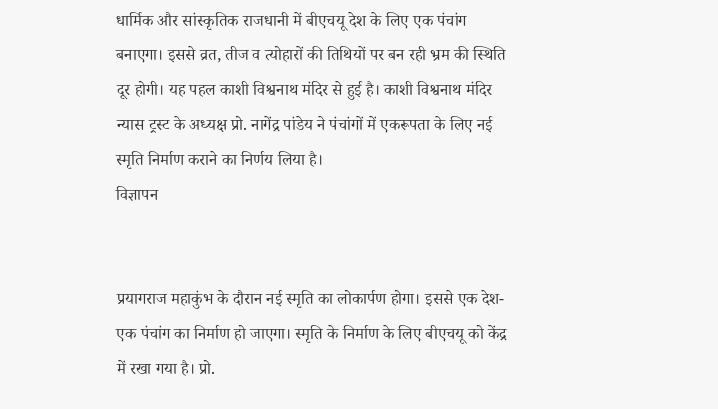धार्मिक और सांस्कृतिक राजधानी में बीएचयू देश के लिए एक पंचांग बनाएगा। इससे व्रत, तीज व त्योहारों की तिथियों पर बन रही भ्रम की स्थिति दूर होगी। यह पहल काशी विश्वनाथ मंदिर से हुई है। काशी विश्वनाथ मंदिर न्यास ट्रस्ट के अध्यक्ष प्रो. नागेंद्र पांडेय ने पंचांगों में एकरूपता के लिए नई स्मृति निर्माण कराने का निर्णय लिया है।
विज्ञापन


प्रयागराज महाकुंभ के दौरान नई स्मृति का लोकार्पण होगा। इससे एक देश-एक पंचांग का निर्माण हो जाएगा। स्मृति के निर्माण के लिए बीएचयू को केंद्र में रखा गया है। प्रो.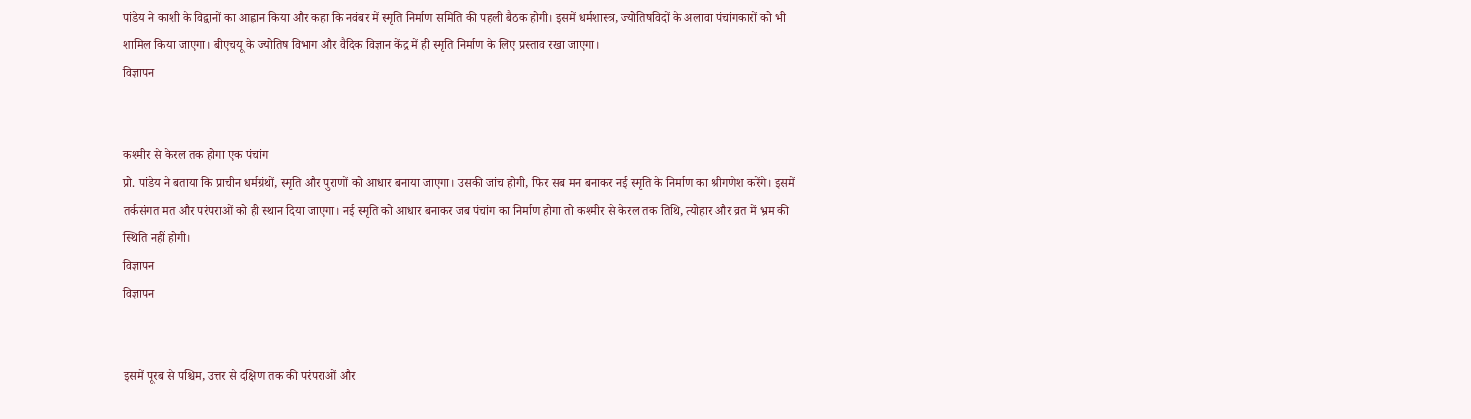पांडेय ने काशी के विद्वानों का आह्वान किया और कहा कि नवंबर में स्मृति निर्माण समिति की पहली बैठक होगी। इसमें धर्मशास्त्र, ज्योतिषविदों के अलावा पंचांगकारों को भी शामिल किया जाएगा। बीएचयू के ज्योतिष विभाग और वैदिक विज्ञान केंद्र में ही स्मृति निर्माण के लिए प्रस्ताव रखा जाएगा।
विज्ञापन


कश्मीर से केरल तक होगा एक पंचांग
प्रो. पांडेय ने बताया कि प्राचीन धर्मग्रंथों, स्मृति और पुराणों को आधार बनाया जाएगा। उसकी जांच होगी, फिर सब मन बनाकर नई स्मृति के निर्माण का श्रीगणेश करेंगे। इसमें तर्कसंगत मत और परंपराओं को ही स्थान दिया जाएगा। नई स्मृति को आधार बनाकर जब पंचांग का निर्माण होगा तो कश्मीर से केरल तक तिथि, त्योहार और व्रत में भ्रम की स्थिति नहीं होगी।
विज्ञापन
विज्ञापन


इसमें पूरब से पश्चिम, उत्तर से दक्षिण तक की परंपराओं और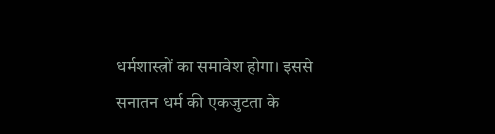धर्मशास्त्रों का समावेश होगा। इससे सनातन धर्म की एकजुटता के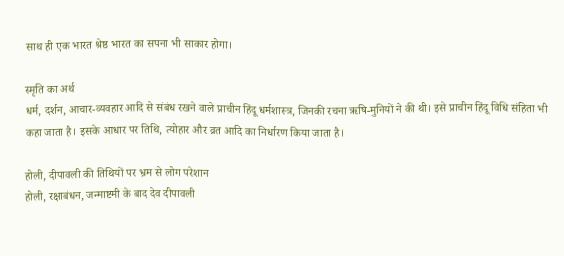साथ ही एक भारत श्रेष्ठ भारत का सपना भी साकार होगा।

स्मृति का अर्थ
धर्म, दर्शन, आचार-व्यवहार आदि से संबंध रखने वाले प्राचीन हिंदू धर्मशास्त्र, जिनकी रचना ऋषि-मुनियों ने की थी। इसे प्राचीन हिंदू विधि संहिता भी कहा जाता है। इसके आधार पर तिथि, त्योहार और व्रत आदि का निर्धारण किया जाता है।

होली, दीपावली की तिथियों पर भ्रम से लोग परेशान
होली, रक्षाबंधन, जन्माष्टमी के बाद देव दीपावली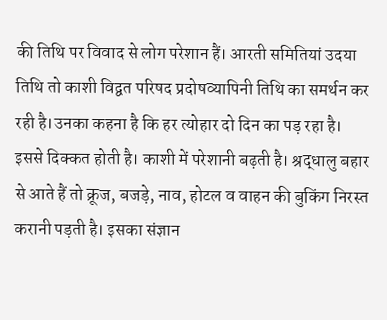की तिथि पर विवाद से लोग परेशान हैं। आरती समितियां उदया तिथि तो काशी विद्वत परिषद प्रदोषव्यापिनी तिथि का समर्थन कर रही है।उनका कहना है कि हर त्योहार दो दिन का पड़ रहा है। इससे दिक्कत होती है। काशी में परेशानी बढ़ती है। श्रद्धालु बहार से आते हैं तो क्रूज, बजड़े, नाव, होटल व वाहन की बुकिंग निरस्त करानी पड़ती है। इसका संज्ञान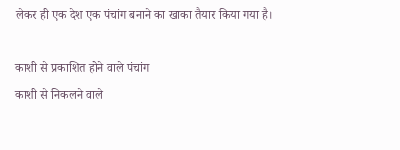लेकर ही एक देश एक पंचांग बनाने का खाका तैयार किया गया है।

काशी से प्रकाशित होने वाले पंचांग
काशी से निकलने वाले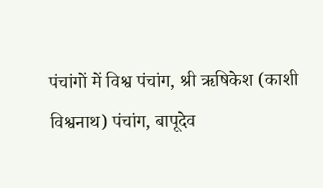पंचांगों में विश्व पंचांग, श्री ऋषिकेश (काशी विश्वनाथ) पंचांग, बापूदेव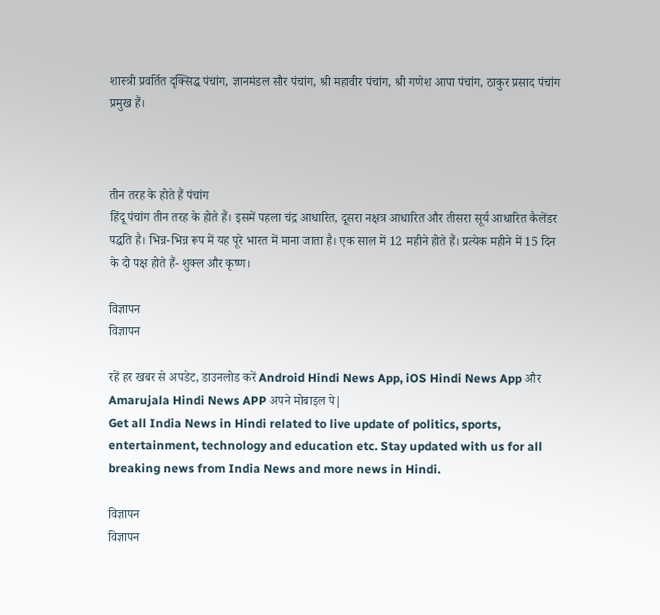शास्त्री प्रवर्तित दृक्सिद्ध पंचांग, ज्ञानमंडल सौर पंचांग, श्री महावीर पंचांग, श्री गणेश आपा पंचांग, ठाकुर प्रसाद पंचांग प्रमुख हैं।



तीन तरह के होते हैं पंचांग
हिंदू पंचांग तीन तरह के होते हैं। इसमें पहला चंद्र आधारित, दूसरा नक्षत्र आधारित और तीसरा सूर्य आधारित कैलेंडर पद्धति है। भिन्न-भिन्न रूप में यह पूरे भारत में माना जाता है। एक साल में 12 महीने होते हैं। प्रत्येक महीने में 15 दिन के दो पक्ष होते हैं- शुक्ल और कृष्ण।

विज्ञापन
विज्ञापन

रहें हर खबर से अपडेट, डाउनलोड करें Android Hindi News App, iOS Hindi News App और Amarujala Hindi News APP अपने मोबाइल पे|
Get all India News in Hindi related to live update of politics, sports, entertainment, technology and education etc. Stay updated with us for all breaking news from India News and more news in Hindi.

विज्ञापन
विज्ञापन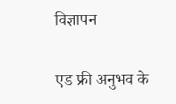विज्ञापन

एड फ्री अनुभव के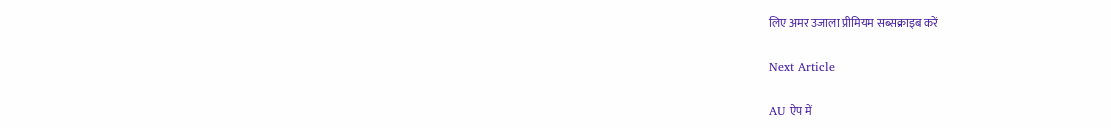लिए अमर उजाला प्रीमियम सब्सक्राइब करें

Next Article

AU ऐप में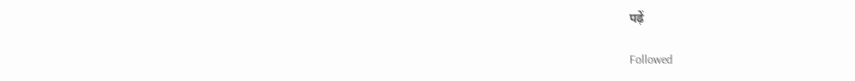पढ़ें

Followed